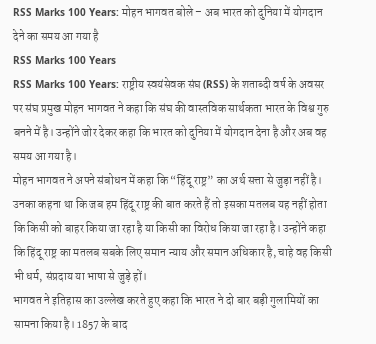RSS Marks 100 Years: मोहन भागवत बोले – अब भारत को दुनिया में योगदान देने का समय आ गया है
RSS Marks 100 Years
RSS Marks 100 Years: राष्ट्रीय स्वयंसेवक संघ (RSS) के शताब्दी वर्ष के अवसर पर संघ प्रमुख मोहन भागवत ने कहा कि संघ की वास्तविक सार्थकता भारत के विश्व गुरु बनने में है। उन्होंने जोर देकर कहा कि भारत को दुनिया में योगदान देना है और अब वह समय आ गया है।
मोहन भागवत ने अपने संबोधन में कहा कि “हिंदू राष्ट्र” का अर्थ सत्ता से जुड़ा नहीं है। उनका कहना था कि जब हम हिंदू राष्ट्र की बात करते हैं तो इसका मतलब यह नहीं होता कि किसी को बाहर किया जा रहा है या किसी का विरोध किया जा रहा है। उन्होंने कहा कि हिंदू राष्ट्र का मतलब सबके लिए समान न्याय और समान अधिकार है, चाहे वह किसी भी धर्म, संप्रदाय या भाषा से जुड़े हों।
भागवत ने इतिहास का उल्लेख करते हुए कहा कि भारत ने दो बार बड़ी गुलामियों का सामना किया है। 1857 के बाद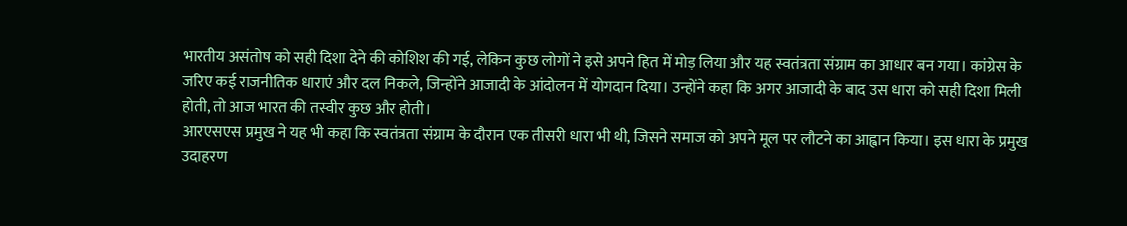भारतीय असंतोष को सही दिशा देने की कोशिश की गई, लेकिन कुछ लोगों ने इसे अपने हित में मोड़ लिया और यह स्वतंत्रता संग्राम का आधार बन गया। कांग्रेस के जरिए कई राजनीतिक धाराएं और दल निकले, जिन्होंने आजादी के आंदोलन में योगदान दिया। उन्होंने कहा कि अगर आजादी के बाद उस धारा को सही दिशा मिली होती, तो आज भारत की तस्वीर कुछ और होती।
आरएसएस प्रमुख ने यह भी कहा कि स्वतंत्रता संग्राम के दौरान एक तीसरी धारा भी थी, जिसने समाज को अपने मूल पर लौटने का आह्वान किया। इस धारा के प्रमुख उदाहरण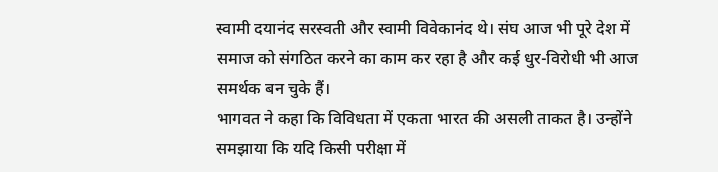स्वामी दयानंद सरस्वती और स्वामी विवेकानंद थे। संघ आज भी पूरे देश में समाज को संगठित करने का काम कर रहा है और कई धुर-विरोधी भी आज समर्थक बन चुके हैं।
भागवत ने कहा कि विविधता में एकता भारत की असली ताकत है। उन्होंने समझाया कि यदि किसी परीक्षा में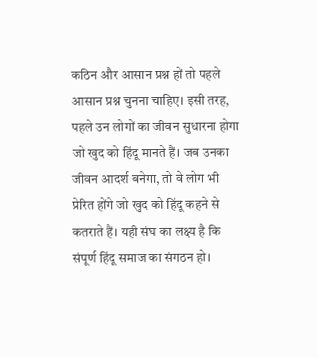कठिन और आसान प्रश्न हों तो पहले आसान प्रश्न चुनना चाहिए। इसी तरह, पहले उन लोगों का जीवन सुधारना होगा जो खुद को हिंदू मानते हैं। जब उनका जीवन आदर्श बनेगा, तो वे लोग भी प्रेरित होंगे जो खुद को हिंदू कहने से कतराते हैं। यही संघ का लक्ष्य है कि संपूर्ण हिंदू समाज का संगठन हो।